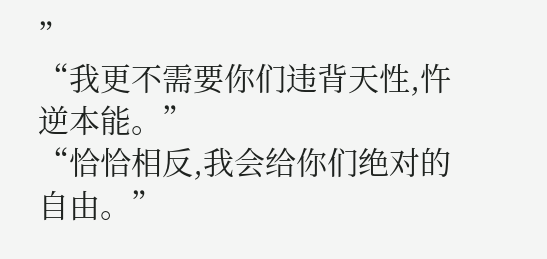”
“我更不需要你们违背天性,忤逆本能。”
“恰恰相反,我会给你们绝对的自由。”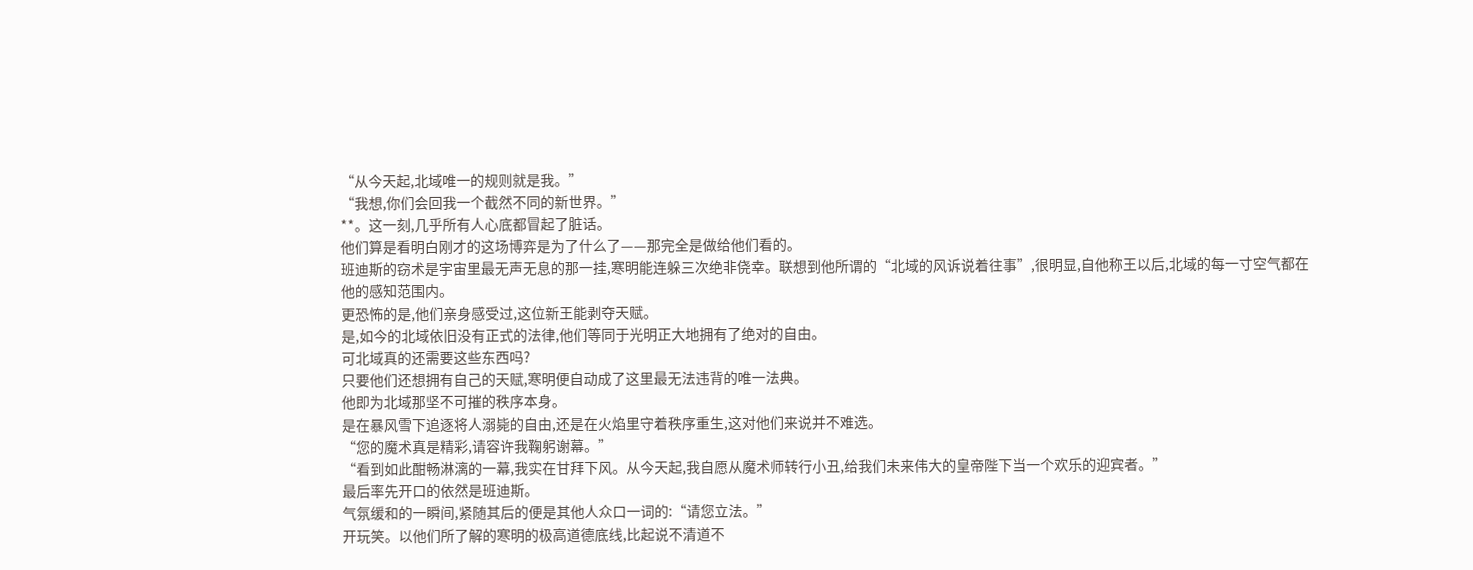“从今天起,北域唯一的规则就是我。”
“我想,你们会回我一个截然不同的新世界。”
**。这一刻,几乎所有人心底都冒起了脏话。
他们算是看明白刚才的这场博弈是为了什么了——那完全是做给他们看的。
班迪斯的窃术是宇宙里最无声无息的那一挂,寒明能连躲三次绝非侥幸。联想到他所谓的“北域的风诉说着往事”,很明显,自他称王以后,北域的每一寸空气都在他的感知范围内。
更恐怖的是,他们亲身感受过,这位新王能剥夺天赋。
是,如今的北域依旧没有正式的法律,他们等同于光明正大地拥有了绝对的自由。
可北域真的还需要这些东西吗?
只要他们还想拥有自己的天赋,寒明便自动成了这里最无法违背的唯一法典。
他即为北域那坚不可摧的秩序本身。
是在暴风雪下追逐将人溺毙的自由,还是在火焰里守着秩序重生,这对他们来说并不难选。
“您的魔术真是精彩,请容许我鞠躬谢幕。”
“看到如此酣畅淋漓的一幕,我实在甘拜下风。从今天起,我自愿从魔术师转行小丑,给我们未来伟大的皇帝陛下当一个欢乐的迎宾者。”
最后率先开口的依然是班迪斯。
气氛缓和的一瞬间,紧随其后的便是其他人众口一词的:“请您立法。”
开玩笑。以他们所了解的寒明的极高道德底线,比起说不清道不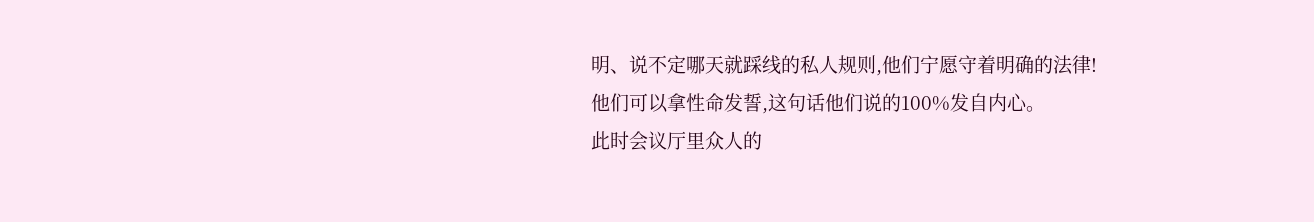明、说不定哪天就踩线的私人规则,他们宁愿守着明确的法律!
他们可以拿性命发誓,这句话他们说的100%发自内心。
此时会议厅里众人的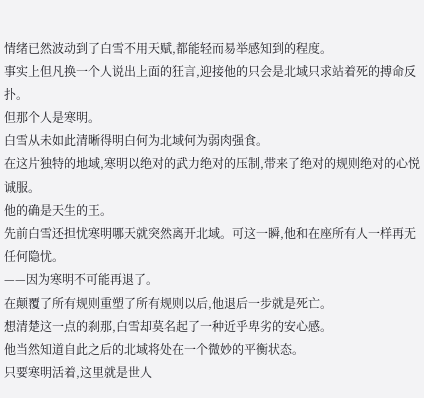情绪已然波动到了白雪不用天赋,都能轻而易举感知到的程度。
事实上但凡换一个人说出上面的狂言,迎接他的只会是北域只求站着死的搏命反扑。
但那个人是寒明。
白雪从未如此清晰得明白何为北域何为弱肉强食。
在这片独特的地域,寒明以绝对的武力绝对的压制,带来了绝对的规则绝对的心悦诚服。
他的确是天生的王。
先前白雪还担忧寒明哪天就突然离开北域。可这一瞬,他和在座所有人一样再无任何隐忧。
——因为寒明不可能再退了。
在颠覆了所有规则重塑了所有规则以后,他退后一步就是死亡。
想清楚这一点的刹那,白雪却莫名起了一种近乎卑劣的安心感。
他当然知道自此之后的北域将处在一个微妙的平衡状态。
只要寒明活着,这里就是世人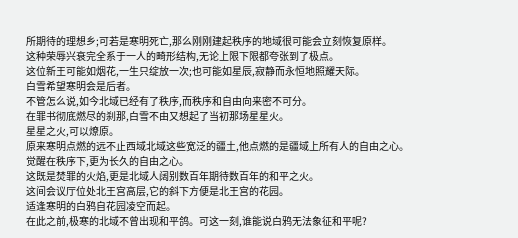所期待的理想乡;可若是寒明死亡,那么刚刚建起秩序的地域很可能会立刻恢复原样。
这种荣辱兴衰完全系于一人的畸形结构,无论上限下限都夸张到了极点。
这位新王可能如烟花,一生只绽放一次;也可能如星辰,寂静而永恒地照耀天际。
白雪希望寒明会是后者。
不管怎么说,如今北域已经有了秩序,而秩序和自由向来密不可分。
在罪书彻底燃尽的刹那,白雪不由又想起了当初那场星星火。
星星之火,可以燎原。
原来寒明点燃的远不止西域北域这些宽泛的疆土,他点燃的是疆域上所有人的自由之心。
觉醒在秩序下,更为长久的自由之心。
这既是焚罪的火焰,更是北域人阔别数百年期待数百年的和平之火。
这间会议厅位处北王宫高层,它的斜下方便是北王宫的花园。
适逢寒明的白鸦自花园凌空而起。
在此之前,极寒的北域不曾出现和平鸽。可这一刻,谁能说白鸦无法象征和平呢?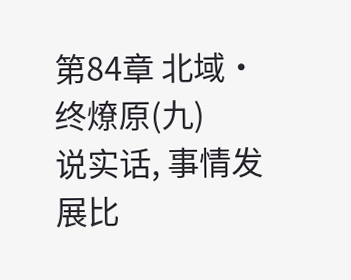第84章 北域·终燎原(九)
说实话, 事情发展比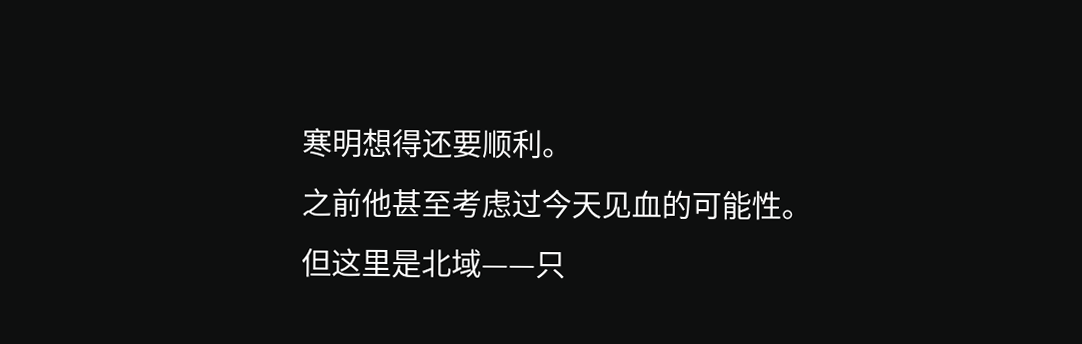寒明想得还要顺利。
之前他甚至考虑过今天见血的可能性。
但这里是北域——只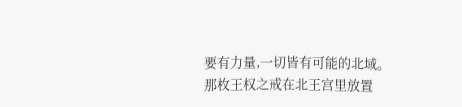要有力量,一切皆有可能的北域。
那枚王权之戒在北王宫里放置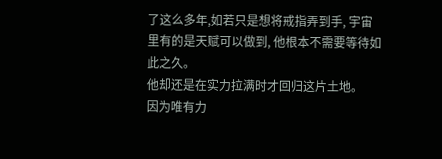了这么多年,如若只是想将戒指弄到手, 宇宙里有的是天赋可以做到, 他根本不需要等待如此之久。
他却还是在实力拉满时才回归这片土地。
因为唯有力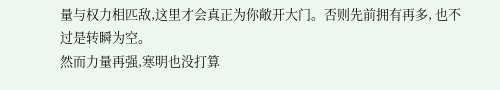量与权力相匹敌,这里才会真正为你敞开大门。否则先前拥有再多, 也不过是转瞬为空。
然而力量再强,寒明也没打算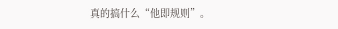真的搞什么“他即规则”。